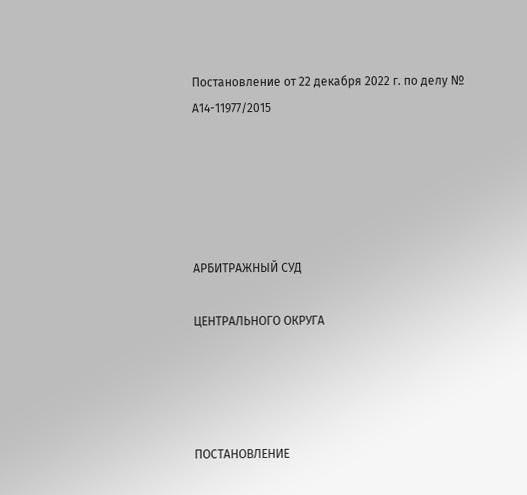Постановление от 22 декабря 2022 г. по делу № А14-11977/2015





АРБИТРАЖНЫЙ СУД

ЦЕНТРАЛЬНОГО ОКРУГА




ПОСТАНОВЛЕНИЕ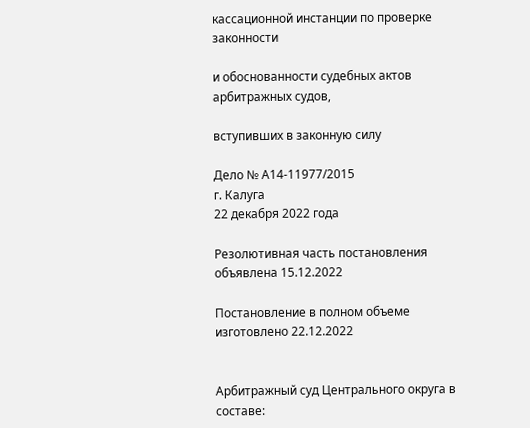кассационной инстанции по проверке законности

и обоснованности судебных актов арбитражных судов,

вступивших в законную силу

Дело № А14-11977/2015
г. Калуга
22 декабря 2022 года

Резолютивная часть постановления объявлена 15.12.2022

Постановление в полном объеме изготовлено 22.12.2022


Арбитражный суд Центрального округа в составе: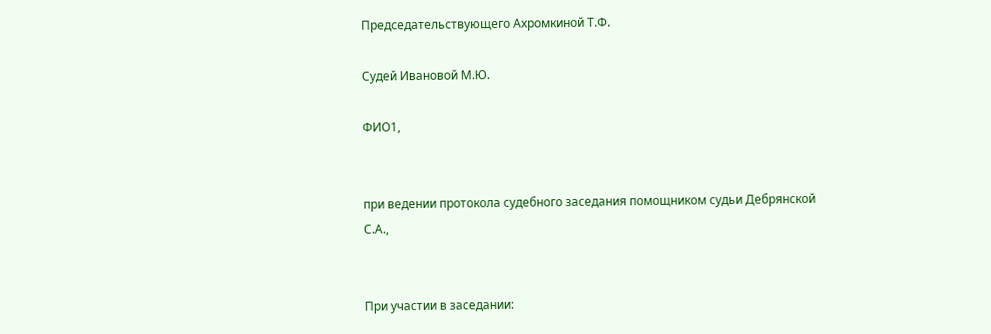Председательствующего Ахромкиной Т.Ф.

Судей Ивановой М.Ю.

ФИО1,


при ведении протокола судебного заседания помощником судьи Дебрянской С.А.,


При участии в заседании: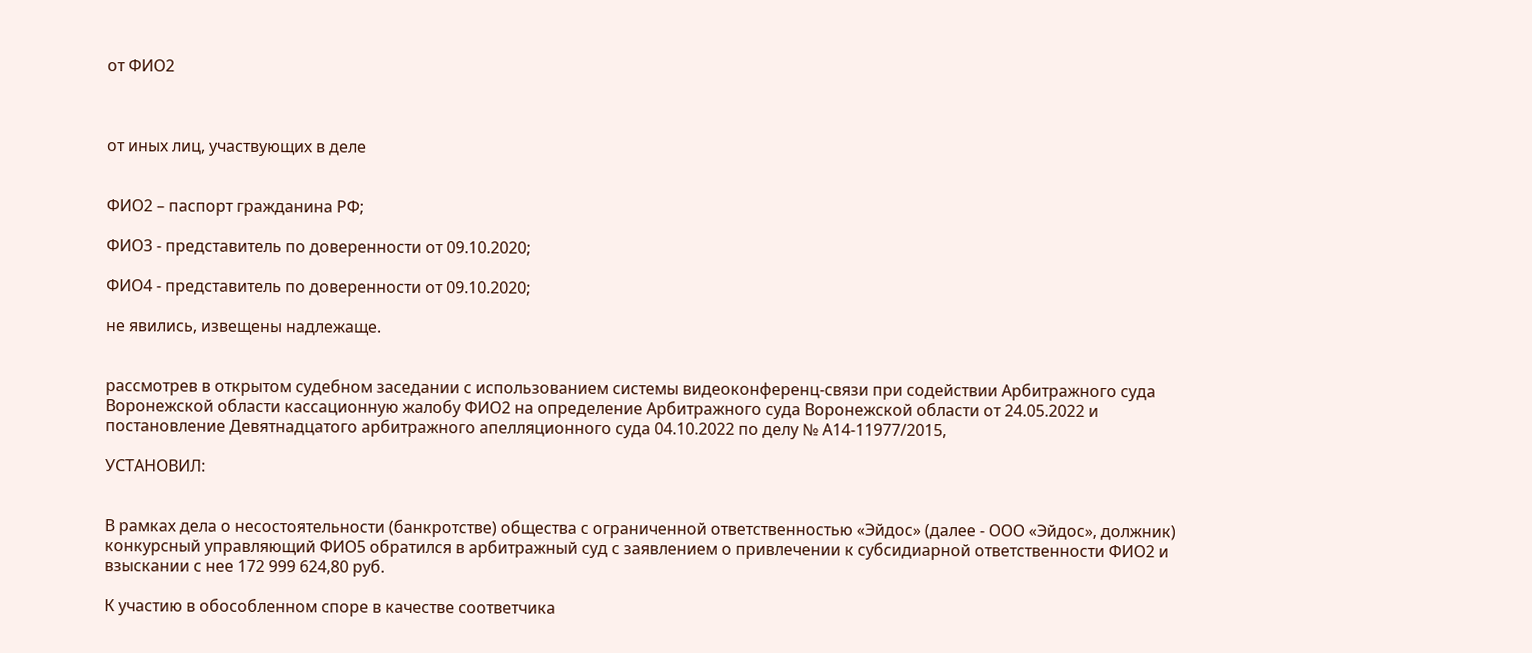от ФИО2



от иных лиц, участвующих в деле


ФИО2 – паспорт гражданина РФ;

ФИО3 - представитель по доверенности от 09.10.2020;

ФИО4 - представитель по доверенности от 09.10.2020;

не явились, извещены надлежаще.


рассмотрев в открытом судебном заседании с использованием системы видеоконференц-связи при содействии Арбитражного суда Воронежской области кассационную жалобу ФИО2 на определение Арбитражного суда Воронежской области от 24.05.2022 и постановление Девятнадцатого арбитражного апелляционного суда 04.10.2022 по делу № А14-11977/2015,

УСТАНОВИЛ:


В рамках дела о несостоятельности (банкротстве) общества с ограниченной ответственностью «Эйдос» (далее - ООО «Эйдос», должник) конкурсный управляющий ФИО5 обратился в арбитражный суд с заявлением о привлечении к субсидиарной ответственности ФИО2 и взыскании с нее 172 999 624,80 руб.

К участию в обособленном споре в качестве соответчика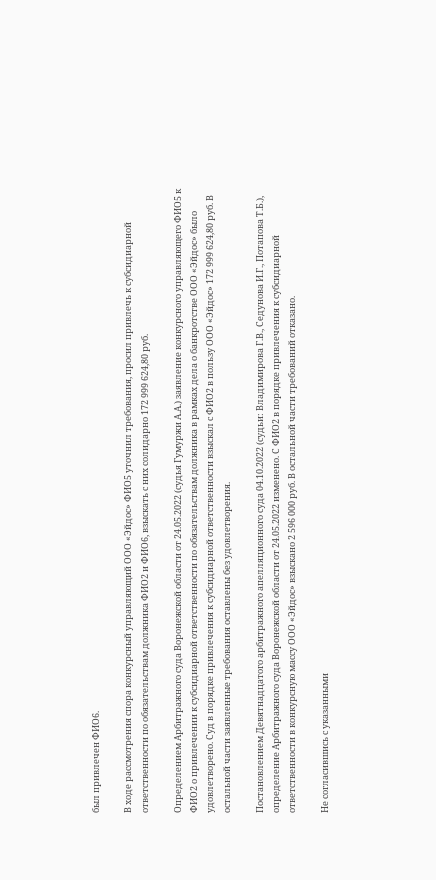был привлечен ФИО6.

В ходе рассмотрения спора конкурсный управляющий ООО «Эйдос» ФИО5 уточнил требования, просил привлечь к субсидиарной ответственности по обязательствам должника ФИО2 и ФИО6, взыскать с них солидарно 172 999 624,80 руб.

Определением Арбитражного суда Воронежской области от 24.05.2022 (судья Гумуржи А.А.) заявление конкурсного управляющего ФИО5 к ФИО2 о привлечении к субсидиарной ответственности по обязательствам должника в рамках дела о банкротстве ООО «Эйдос» было удовлетворено. Суд в порядке привлечения к субсидиарной ответственности взыскал с ФИО2 в пользу ООО «Эйдос» 172 999 624,80 руб. В остальной части заявленные требования оставлены без удовлетворения.

Постановлением Девятнадцатого арбитражного апелляционного суда 04.10.2022 (судьи: Владимирова Г.В., Седунова И.Г., Потапова Т.Б.), определение Арбитражного суда Воронежской области от 24.05.2022 изменено. С ФИО2 в порядке привлечения к субсидиарной ответственности в конкурсную массу ООО «Эйдос» взыскано 2 596 000 руб. В остальной части требований отказано.

Не согласившись с указанными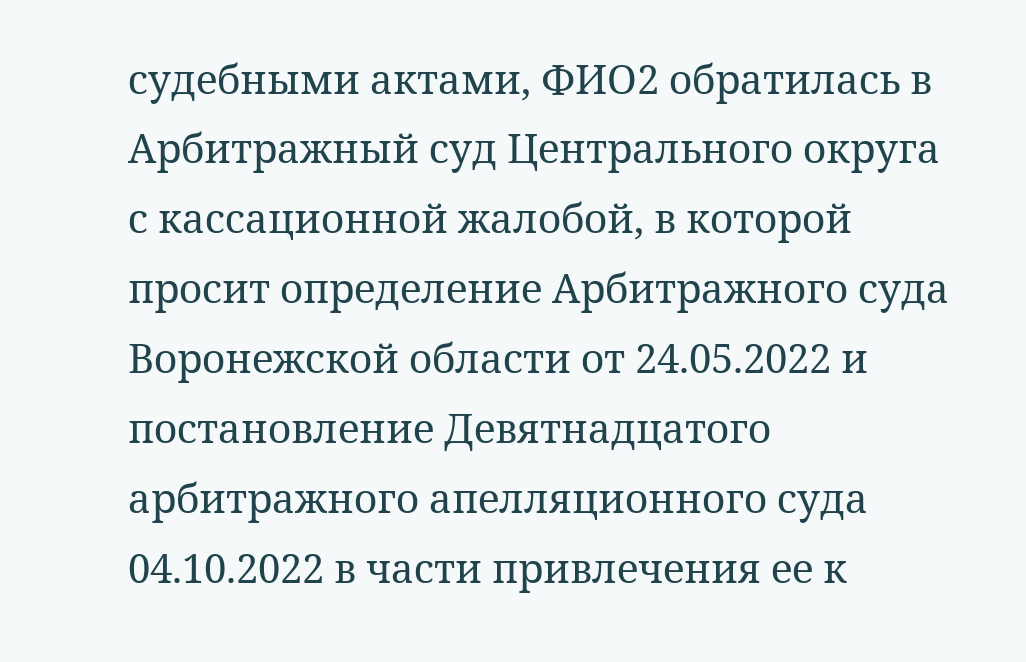судебными актами, ФИО2 обратилась в Арбитражный суд Центрального округа с кассационной жалобой, в которой просит определение Арбитражного суда Воронежской области от 24.05.2022 и постановление Девятнадцатого арбитражного апелляционного суда 04.10.2022 в части привлечения ее к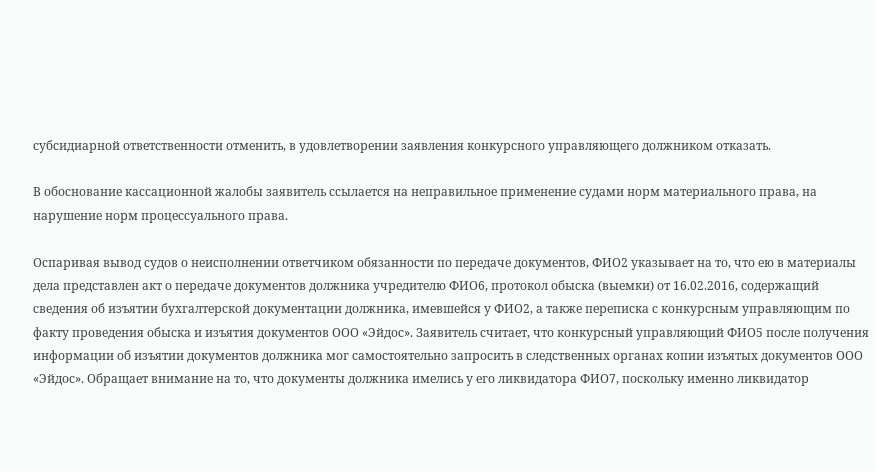субсидиарной ответственности отменить, в удовлетворении заявления конкурсного управляющего должником отказать.

В обоснование кассационной жалобы заявитель ссылается на неправильное применение судами норм материального права, на нарушение норм процессуального права.

Оспаривая вывод судов о неисполнении ответчиком обязанности по передаче документов, ФИО2 указывает на то, что ею в материалы дела представлен акт о передаче документов должника учредителю ФИО6, протокол обыска (выемки) от 16.02.2016, содержащий сведения об изъятии бухгалтерской документации должника, имевшейся у ФИО2, а также переписка с конкурсным управляющим по факту проведения обыска и изъятия документов ООО «Эйдос». Заявитель считает, что конкурсный управляющий ФИО5 после получения информации об изъятии документов должника мог самостоятельно запросить в следственных органах копии изъятых документов ООО «Эйдос». Обращает внимание на то, что документы должника имелись у его ликвидатора ФИО7, поскольку именно ликвидатор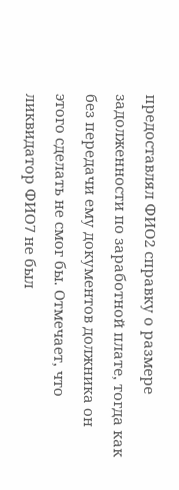предоставлял ФИО2 справку о размере задолженности по заработной плате, тогда как без передачи ему документов должника он этого сделать не смог бы. Отмечает, что ликвидатор ФИО7 не был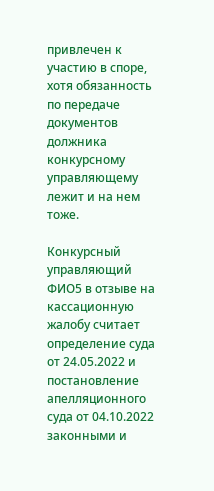привлечен к участию в споре, хотя обязанность по передаче документов должника конкурсному управляющему лежит и на нем тоже.

Конкурсный управляющий ФИО5 в отзыве на кассационную жалобу считает определение суда от 24.05.2022 и постановление апелляционного суда от 04.10.2022 законными и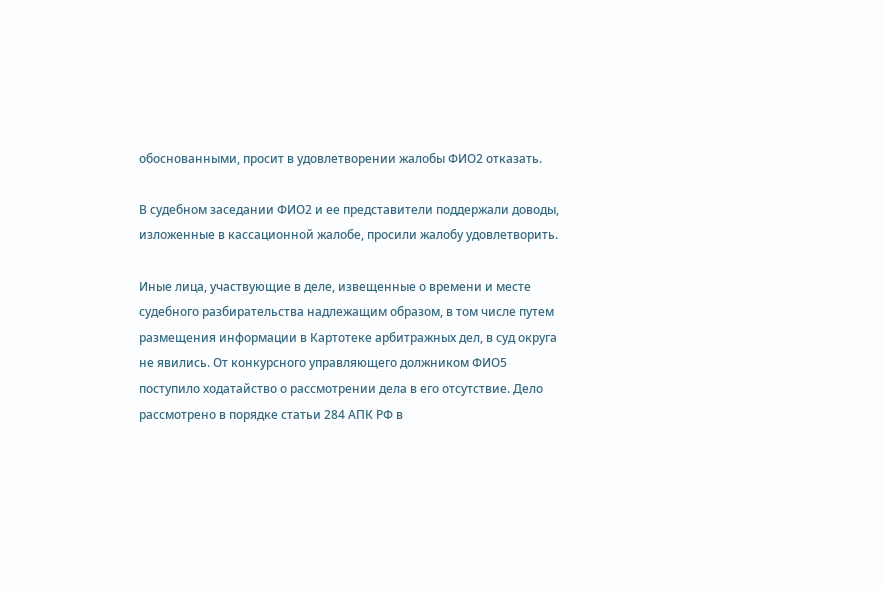обоснованными, просит в удовлетворении жалобы ФИО2 отказать.

В судебном заседании ФИО2 и ее представители поддержали доводы, изложенные в кассационной жалобе, просили жалобу удовлетворить.

Иные лица, участвующие в деле, извещенные о времени и месте судебного разбирательства надлежащим образом, в том числе путем размещения информации в Картотеке арбитражных дел, в суд округа не явились. От конкурсного управляющего должником ФИО5 поступило ходатайство о рассмотрении дела в его отсутствие. Дело рассмотрено в порядке статьи 284 АПК РФ в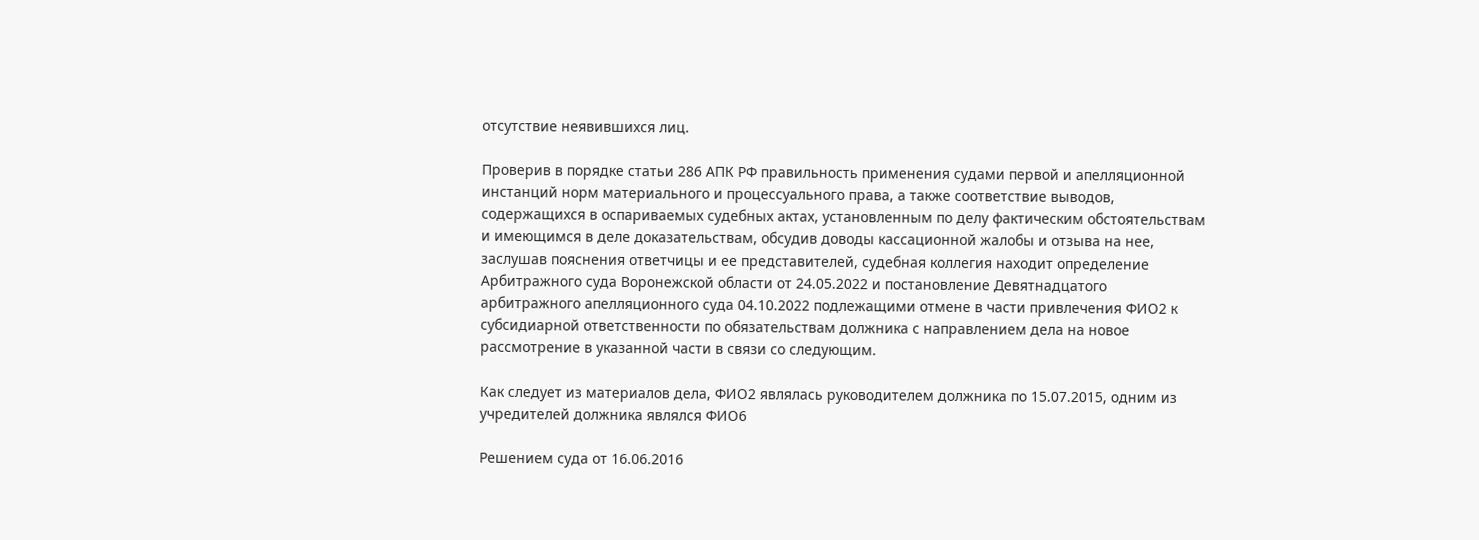отсутствие неявившихся лиц.

Проверив в порядке статьи 286 АПК РФ правильность применения судами первой и апелляционной инстанций норм материального и процессуального права, а также соответствие выводов, содержащихся в оспариваемых судебных актах, установленным по делу фактическим обстоятельствам и имеющимся в деле доказательствам, обсудив доводы кассационной жалобы и отзыва на нее, заслушав пояснения ответчицы и ее представителей, судебная коллегия находит определение Арбитражного суда Воронежской области от 24.05.2022 и постановление Девятнадцатого арбитражного апелляционного суда 04.10.2022 подлежащими отмене в части привлечения ФИО2 к субсидиарной ответственности по обязательствам должника с направлением дела на новое рассмотрение в указанной части в связи со следующим.

Как следует из материалов дела, ФИО2 являлась руководителем должника по 15.07.2015, одним из учредителей должника являлся ФИО6

Решением суда от 16.06.2016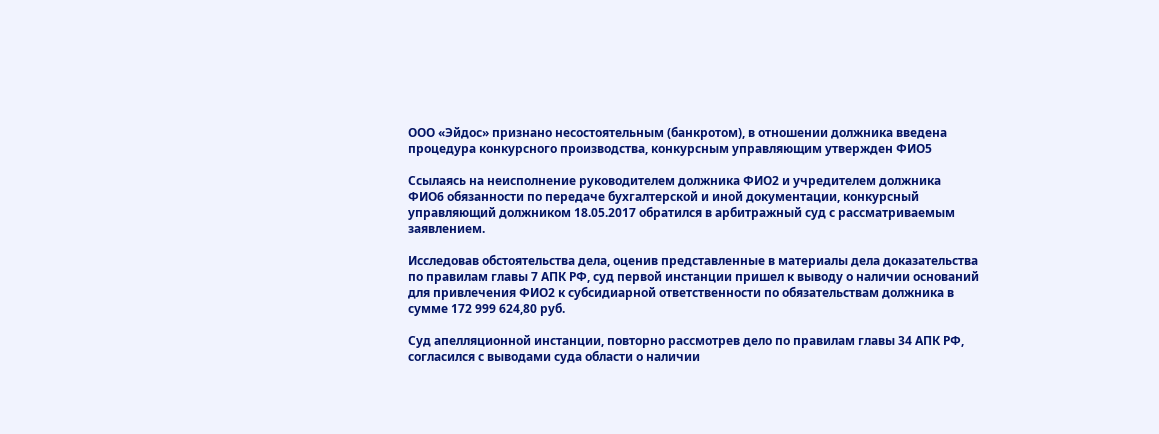ООО «Эйдос» признано несостоятельным (банкротом), в отношении должника введена процедура конкурсного производства, конкурсным управляющим утвержден ФИО5

Ссылаясь на неисполнение руководителем должника ФИО2 и учредителем должника ФИО6 обязанности по передаче бухгалтерской и иной документации, конкурсный управляющий должником 18.05.2017 обратился в арбитражный суд с рассматриваемым заявлением.

Исследовав обстоятельства дела, оценив представленные в материалы дела доказательства по правилам главы 7 АПК РФ, суд первой инстанции пришел к выводу о наличии оснований для привлечения ФИО2 к субсидиарной ответственности по обязательствам должника в сумме 172 999 624,80 руб.

Суд апелляционной инстанции, повторно рассмотрев дело по правилам главы 34 АПК РФ, согласился с выводами суда области о наличии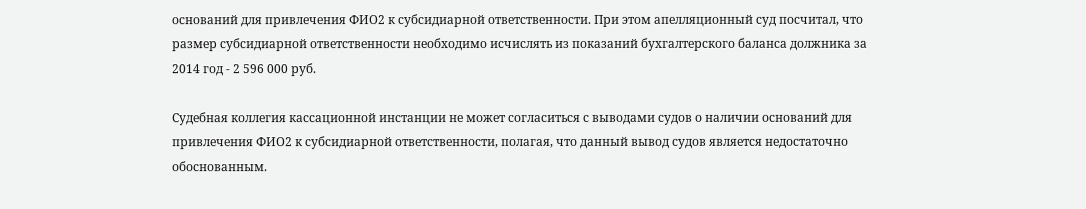оснований для привлечения ФИО2 к субсидиарной ответственности. При этом апелляционный суд посчитал, что размер субсидиарной ответственности необходимо исчислять из показаний бухгалтерского баланса должника за 2014 год - 2 596 000 руб.

Судебная коллегия кассационной инстанции не может согласиться с выводами судов о наличии оснований для привлечения ФИО2 к субсидиарной ответственности, полагая, что данный вывод судов является недостаточно обоснованным.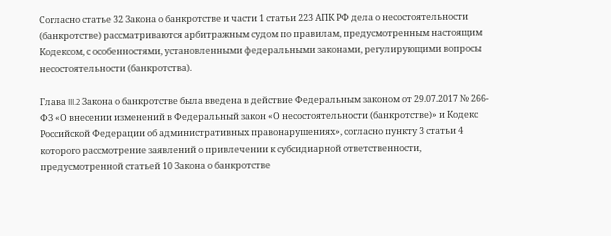Согласно статье 32 Закона о банкротстве и части 1 статьи 223 АПК РФ дела о несостоятельности (банкротстве) рассматриваются арбитражным судом по правилам, предусмотренным настоящим Кодексом, с особенностями, установленными федеральными законами, регулирующими вопросы несостоятельности (банкротства).

Глава III.2 Закона о банкротстве была введена в действие Федеральным законом от 29.07.2017 № 266-ФЗ «О внесении изменений в Федеральный закон «О несостоятельности (банкротстве)» и Кодекс Российской Федерации об административных правонарушениях», согласно пункту 3 статьи 4 которого рассмотрение заявлений о привлечении к субсидиарной ответственности, предусмотренной статьей 10 Закона о банкротстве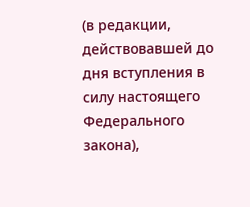(в редакции, действовавшей до дня вступления в силу настоящего Федерального закона),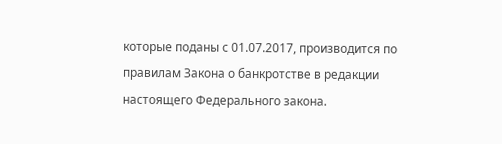которые поданы с 01.07.2017, производится по правилам Закона о банкротстве в редакции настоящего Федерального закона.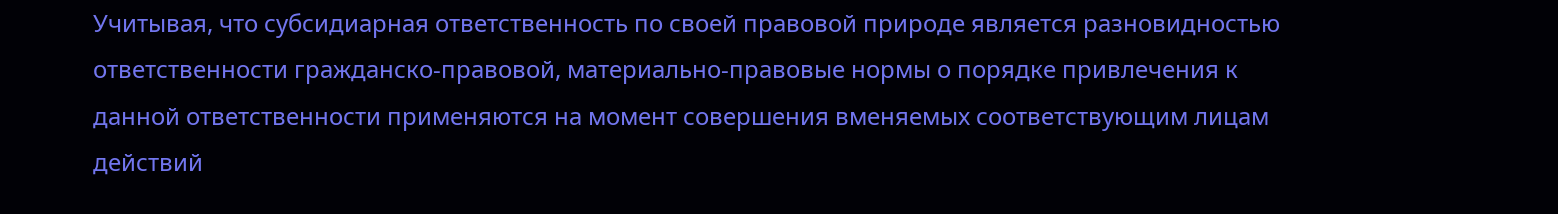Учитывая, что субсидиарная ответственность по своей правовой природе является разновидностью ответственности гражданско-правовой, материально-правовые нормы о порядке привлечения к данной ответственности применяются на момент совершения вменяемых соответствующим лицам действий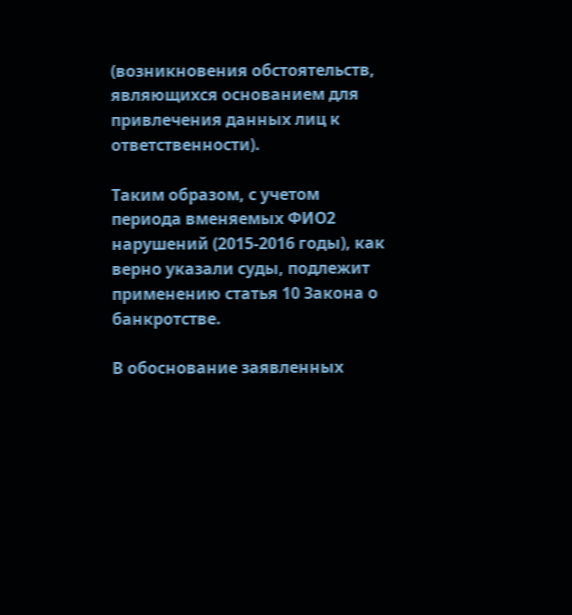(возникновения обстоятельств, являющихся основанием для привлечения данных лиц к ответственности).

Таким образом, с учетом периода вменяемых ФИО2 нарушений (2015-2016 годы), как верно указали суды, подлежит применению статья 10 Закона о банкротстве.

В обоснование заявленных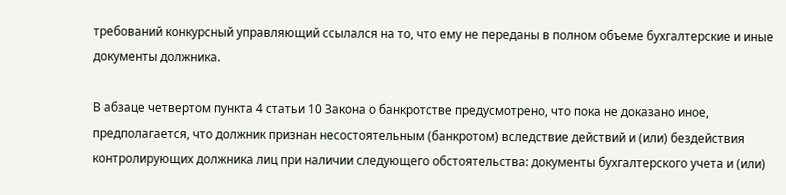требований конкурсный управляющий ссылался на то, что ему не переданы в полном объеме бухгалтерские и иные документы должника.

В абзаце четвертом пункта 4 статьи 10 Закона о банкротстве предусмотрено, что пока не доказано иное, предполагается, что должник признан несостоятельным (банкротом) вследствие действий и (или) бездействия контролирующих должника лиц при наличии следующего обстоятельства: документы бухгалтерского учета и (или)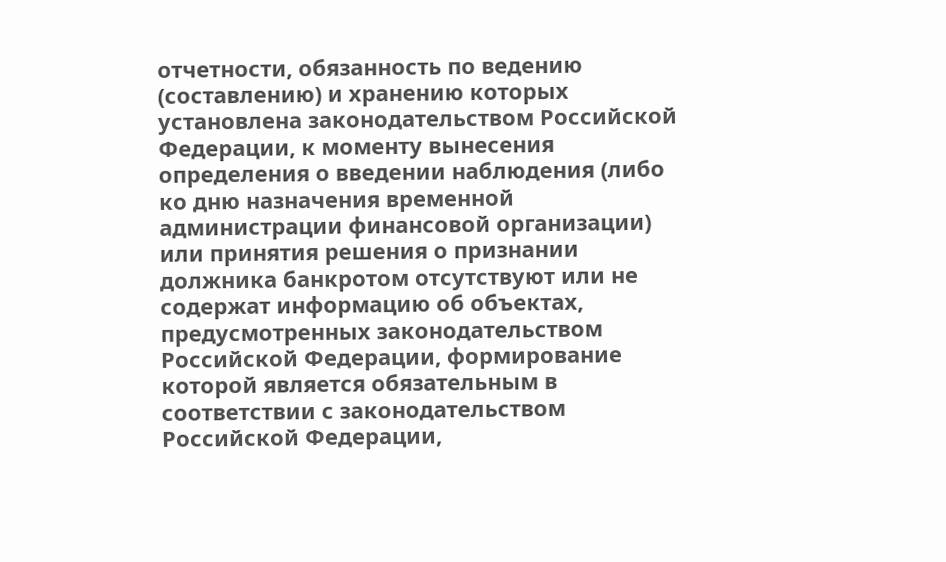отчетности, обязанность по ведению (составлению) и хранению которых установлена законодательством Российской Федерации, к моменту вынесения определения о введении наблюдения (либо ко дню назначения временной администрации финансовой организации) или принятия решения о признании должника банкротом отсутствуют или не содержат информацию об объектах, предусмотренных законодательством Российской Федерации, формирование которой является обязательным в соответствии с законодательством Российской Федерации,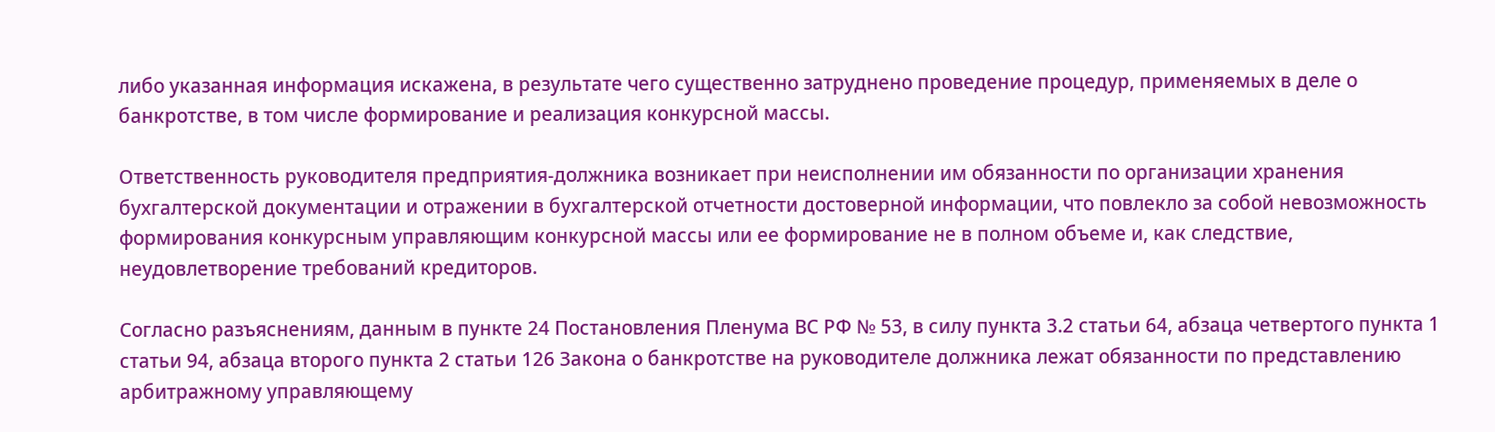либо указанная информация искажена, в результате чего существенно затруднено проведение процедур, применяемых в деле о банкротстве, в том числе формирование и реализация конкурсной массы.

Ответственность руководителя предприятия-должника возникает при неисполнении им обязанности по организации хранения бухгалтерской документации и отражении в бухгалтерской отчетности достоверной информации, что повлекло за собой невозможность формирования конкурсным управляющим конкурсной массы или ее формирование не в полном объеме и, как следствие, неудовлетворение требований кредиторов.

Согласно разъяснениям, данным в пункте 24 Постановления Пленума ВС РФ № 53, в силу пункта 3.2 статьи 64, абзаца четвертого пункта 1 статьи 94, абзаца второго пункта 2 статьи 126 Закона о банкротстве на руководителе должника лежат обязанности по представлению арбитражному управляющему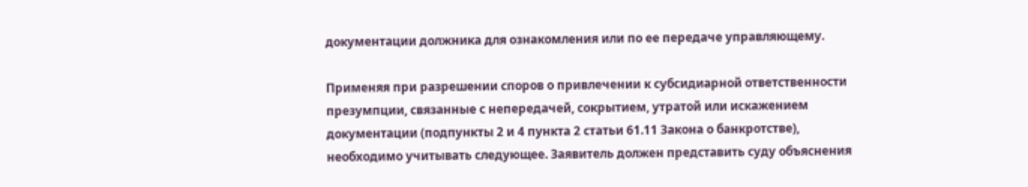документации должника для ознакомления или по ее передаче управляющему.

Применяя при разрешении споров о привлечении к субсидиарной ответственности презумпции, связанные с непередачей, сокрытием, утратой или искажением документации (подпункты 2 и 4 пункта 2 статьи 61.11 Закона о банкротстве), необходимо учитывать следующее. Заявитель должен представить суду объяснения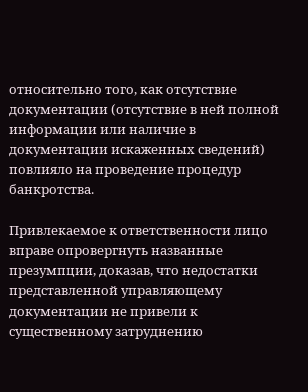относительно того, как отсутствие документации (отсутствие в ней полной информации или наличие в документации искаженных сведений) повлияло на проведение процедур банкротства.

Привлекаемое к ответственности лицо вправе опровергнуть названные презумпции, доказав, что недостатки представленной управляющему документации не привели к существенному затруднению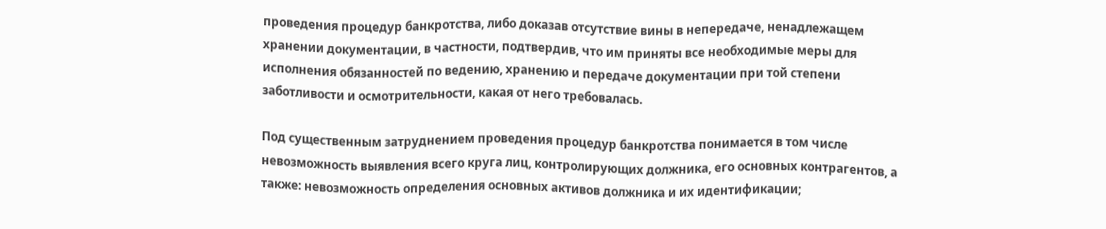проведения процедур банкротства, либо доказав отсутствие вины в непередаче, ненадлежащем хранении документации, в частности, подтвердив, что им приняты все необходимые меры для исполнения обязанностей по ведению, хранению и передаче документации при той степени заботливости и осмотрительности, какая от него требовалась.

Под существенным затруднением проведения процедур банкротства понимается в том числе невозможность выявления всего круга лиц, контролирующих должника, его основных контрагентов, а также: невозможность определения основных активов должника и их идентификации;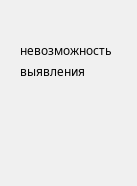невозможность выявления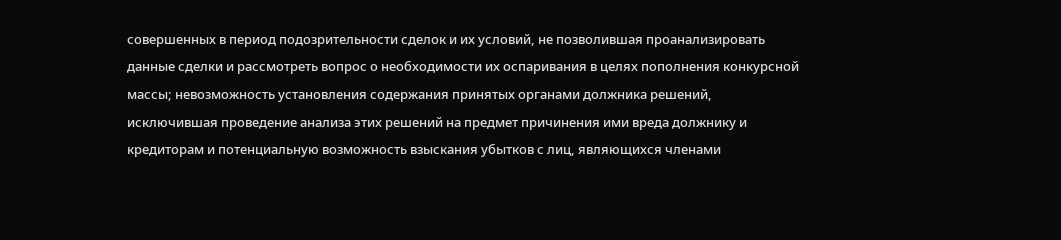совершенных в период подозрительности сделок и их условий, не позволившая проанализировать данные сделки и рассмотреть вопрос о необходимости их оспаривания в целях пополнения конкурсной массы; невозможность установления содержания принятых органами должника решений, исключившая проведение анализа этих решений на предмет причинения ими вреда должнику и кредиторам и потенциальную возможность взыскания убытков с лиц, являющихся членами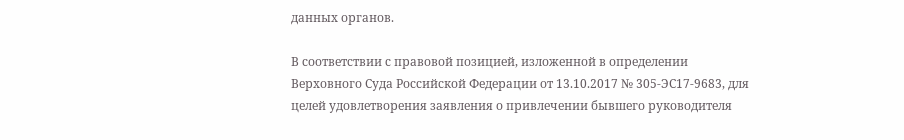данных органов.

В соответствии с правовой позицией, изложенной в определении Верховного Суда Российской Федерации от 13.10.2017 № 305-ЭС17-9683, для целей удовлетворения заявления о привлечении бывшего руководителя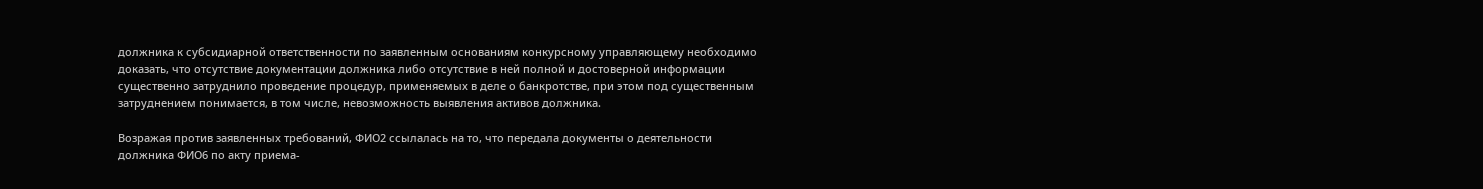должника к субсидиарной ответственности по заявленным основаниям конкурсному управляющему необходимо доказать, что отсутствие документации должника либо отсутствие в ней полной и достоверной информации существенно затруднило проведение процедур, применяемых в деле о банкротстве, при этом под существенным затруднением понимается, в том числе, невозможность выявления активов должника.

Возражая против заявленных требований, ФИО2 ссылалась на то, что передала документы о деятельности должника ФИО6 по акту приема-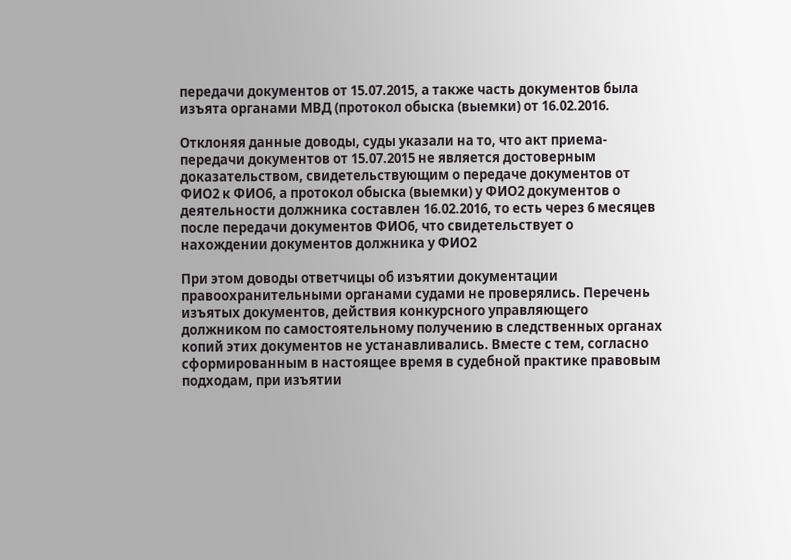передачи документов от 15.07.2015, а также часть документов была изъята органами МВД (протокол обыска (выемки) от 16.02.2016.

Отклоняя данные доводы, суды указали на то, что акт приема-передачи документов от 15.07.2015 не является достоверным доказательством, свидетельствующим о передаче документов от ФИО2 к ФИО6, а протокол обыска (выемки) у ФИО2 документов о деятельности должника составлен 16.02.2016, то есть через 6 месяцев после передачи документов ФИО6, что свидетельствует о нахождении документов должника у ФИО2

При этом доводы ответчицы об изъятии документации правоохранительными органами судами не проверялись. Перечень изъятых документов, действия конкурсного управляющего должником по самостоятельному получению в следственных органах копий этих документов не устанавливались. Вместе с тем, согласно сформированным в настоящее время в судебной практике правовым подходам, при изъятии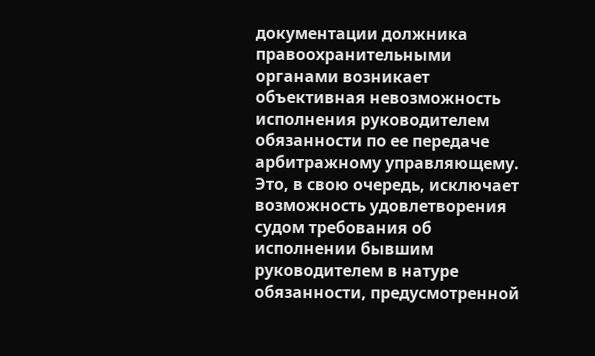документации должника правоохранительными органами возникает объективная невозможность исполнения руководителем обязанности по ее передаче арбитражному управляющему. Это, в свою очередь, исключает возможность удовлетворения судом требования об исполнении бывшим руководителем в натуре обязанности, предусмотренной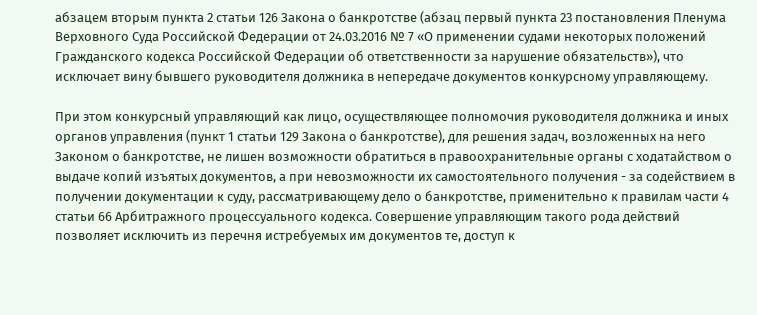абзацем вторым пункта 2 статьи 126 Закона о банкротстве (абзац первый пункта 23 постановления Пленума Верховного Суда Российской Федерации от 24.03.2016 № 7 «О применении судами некоторых положений Гражданского кодекса Российской Федерации об ответственности за нарушение обязательств»), что исключает вину бывшего руководителя должника в непередаче документов конкурсному управляющему.

При этом конкурсный управляющий как лицо, осуществляющее полномочия руководителя должника и иных органов управления (пункт 1 статьи 129 Закона о банкротстве), для решения задач, возложенных на него Законом о банкротстве, не лишен возможности обратиться в правоохранительные органы с ходатайством о выдаче копий изъятых документов, а при невозможности их самостоятельного получения - за содействием в получении документации к суду, рассматривающему дело о банкротстве, применительно к правилам части 4 статьи 66 Арбитражного процессуального кодекса. Совершение управляющим такого рода действий позволяет исключить из перечня истребуемых им документов те, доступ к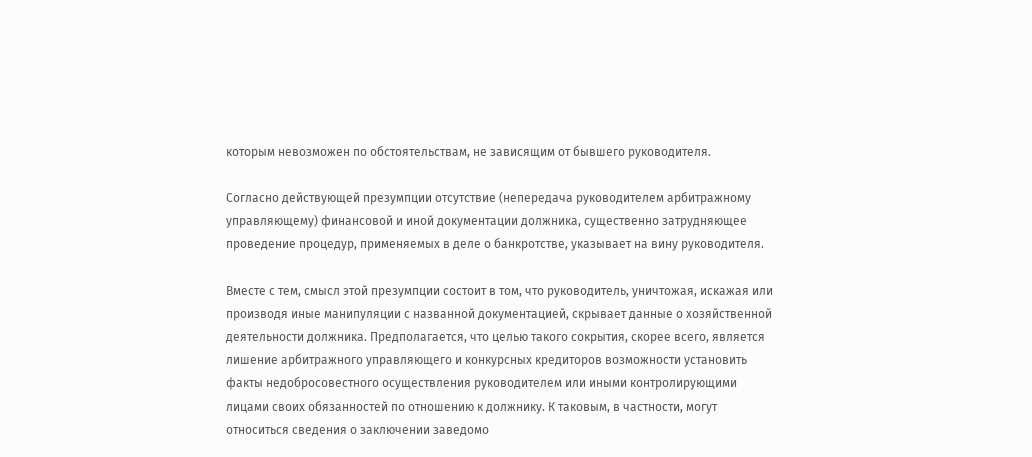которым невозможен по обстоятельствам, не зависящим от бывшего руководителя.

Согласно действующей презумпции отсутствие (непередача руководителем арбитражному управляющему) финансовой и иной документации должника, существенно затрудняющее проведение процедур, применяемых в деле о банкротстве, указывает на вину руководителя.

Вместе с тем, смысл этой презумпции состоит в том, что руководитель, уничтожая, искажая или производя иные манипуляции с названной документацией, скрывает данные о хозяйственной деятельности должника. Предполагается, что целью такого сокрытия, скорее всего, является лишение арбитражного управляющего и конкурсных кредиторов возможности установить факты недобросовестного осуществления руководителем или иными контролирующими лицами своих обязанностей по отношению к должнику. К таковым, в частности, могут относиться сведения о заключении заведомо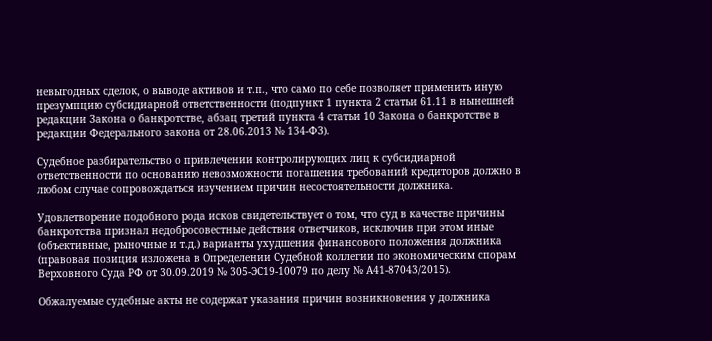невыгодных сделок, о выводе активов и т.п., что само по себе позволяет применить иную презумпцию субсидиарной ответственности (подпункт 1 пункта 2 статьи 61.11 в нынешней редакции Закона о банкротстве, абзац третий пункта 4 статьи 10 Закона о банкротстве в редакции Федерального закона от 28.06.2013 № 134-ФЗ).

Судебное разбирательство о привлечении контролирующих лиц к субсидиарной ответственности по основанию невозможности погашения требований кредиторов должно в любом случае сопровождаться изучением причин несостоятельности должника.

Удовлетворение подобного рода исков свидетельствует о том, что суд в качестве причины банкротства признал недобросовестные действия ответчиков, исключив при этом иные (объективные, рыночные и т.д.) варианты ухудшения финансового положения должника (правовая позиция изложена в Определении Судебной коллегии по экономическим спорам Верховного Суда РФ от 30.09.2019 № 305-ЭС19-10079 по делу № А41-87043/2015).

Обжалуемые судебные акты не содержат указания причин возникновения у должника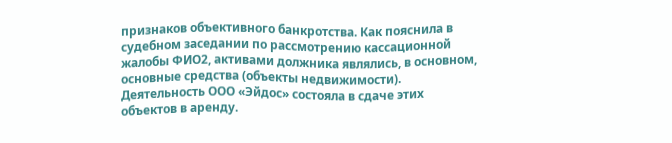признаков объективного банкротства. Как пояснила в судебном заседании по рассмотрению кассационной жалобы ФИО2, активами должника являлись, в основном, основные средства (объекты недвижимости). Деятельность ООО «Эйдос» состояла в сдаче этих объектов в аренду.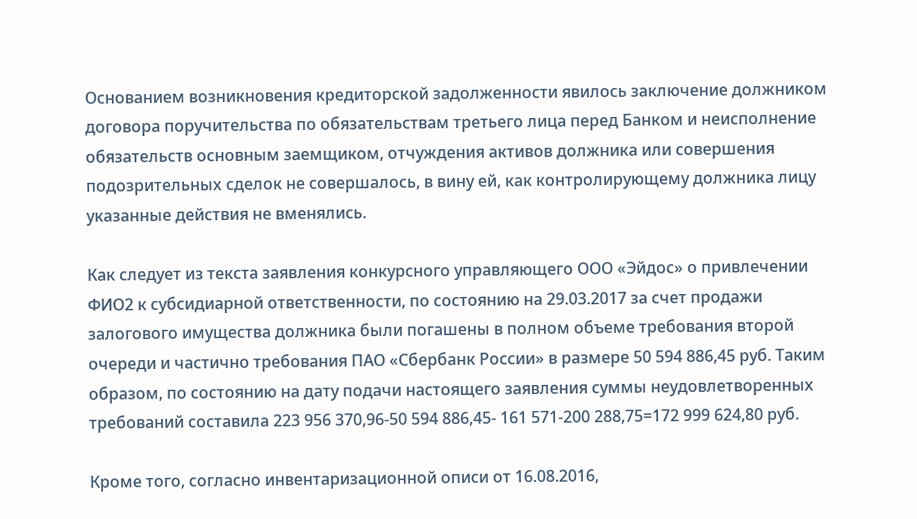Основанием возникновения кредиторской задолженности явилось заключение должником договора поручительства по обязательствам третьего лица перед Банком и неисполнение обязательств основным заемщиком, отчуждения активов должника или совершения подозрительных сделок не совершалось, в вину ей, как контролирующему должника лицу указанные действия не вменялись.

Как следует из текста заявления конкурсного управляющего ООО «Эйдос» о привлечении ФИО2 к субсидиарной ответственности, по состоянию на 29.03.2017 за счет продажи залогового имущества должника были погашены в полном объеме требования второй очереди и частично требования ПАО «Сбербанк России» в размере 50 594 886,45 руб. Таким образом, по состоянию на дату подачи настоящего заявления суммы неудовлетворенных требований составила 223 956 370,96-50 594 886,45- 161 571-200 288,75=172 999 624,80 руб.

Кроме того, согласно инвентаризационной описи от 16.08.2016,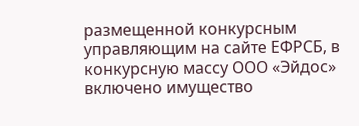размещенной конкурсным управляющим на сайте ЕФРСБ, в конкурсную массу ООО «Эйдос» включено имущество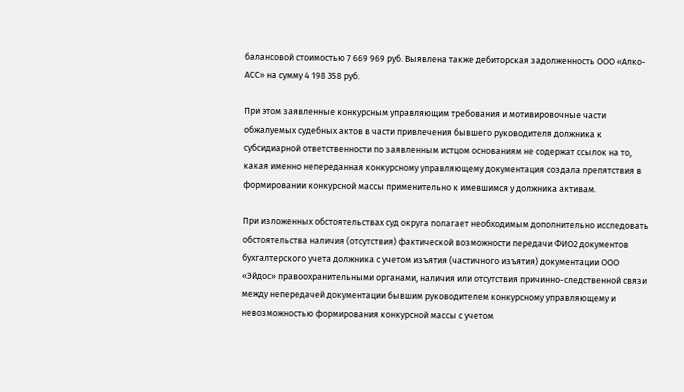балансовой стоимостью 7 669 969 руб. Выявлена также дебиторская задолженность ООО «Алко-АСС» на сумму 4 198 358 руб.

При этом заявленные конкурсным управляющим требования и мотивировочные части обжалуемых судебных актов в части привлечения бывшего руководителя должника к субсидиарной ответственности по заявленным истцом основаниям не содержат ссылок на то, какая именно непереданная конкурсному управляющему документация создала препятствия в формировании конкурсной массы применительно к имевшимся у должника активам.

При изложенных обстоятельствах суд округа полагает необходимым дополнительно исследовать обстоятельства наличия (отсутствия) фактической возможности передачи ФИО2 документов бухгалтерского учета должника с учетом изъятия (частичного изъятия) документации ООО «Эйдос» правоохранительными органами, наличия или отсутствия причинно-следственной связи между непередачей документации бывшим руководителем конкурсному управляющему и невозможностью формирования конкурсной массы с учетом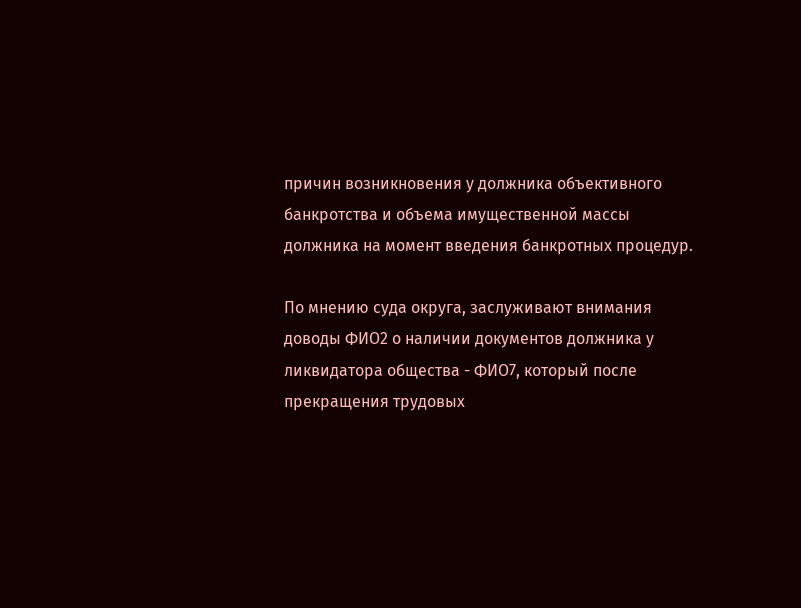причин возникновения у должника объективного банкротства и объема имущественной массы должника на момент введения банкротных процедур.

По мнению суда округа, заслуживают внимания доводы ФИО2 о наличии документов должника у ликвидатора общества - ФИО7, который после прекращения трудовых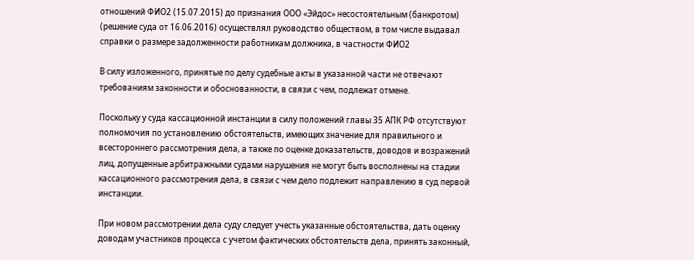отношений ФИО2 (15.07.2015) до признания ООО «Эйдос» несостоятельным (банкротом) (решение суда от 16.06.2016) осуществлял руководство обществом, в том числе выдавал справки о размере задолженности работникам должника, в частности ФИО2

В силу изложенного, принятые по делу судебные акты в указанной части не отвечают требованиям законности и обоснованности, в связи с чем, подлежат отмене.

Поскольку у суда кассационной инстанции в силу положений главы 35 АПК РФ отсутствуют полномочия по установлению обстоятельств, имеющих значение для правильного и всестороннего рассмотрения дела, а также по оценке доказательств, доводов и возражений лиц, допущенные арбитражными судами нарушения не могут быть восполнены на стадии кассационного рассмотрения дела, в связи с чем дело подлежит направлению в суд первой инстанции.

При новом рассмотрении дела суду следует учесть указанные обстоятельства, дать оценку доводам участников процесса с учетом фактических обстоятельств дела, принять законный,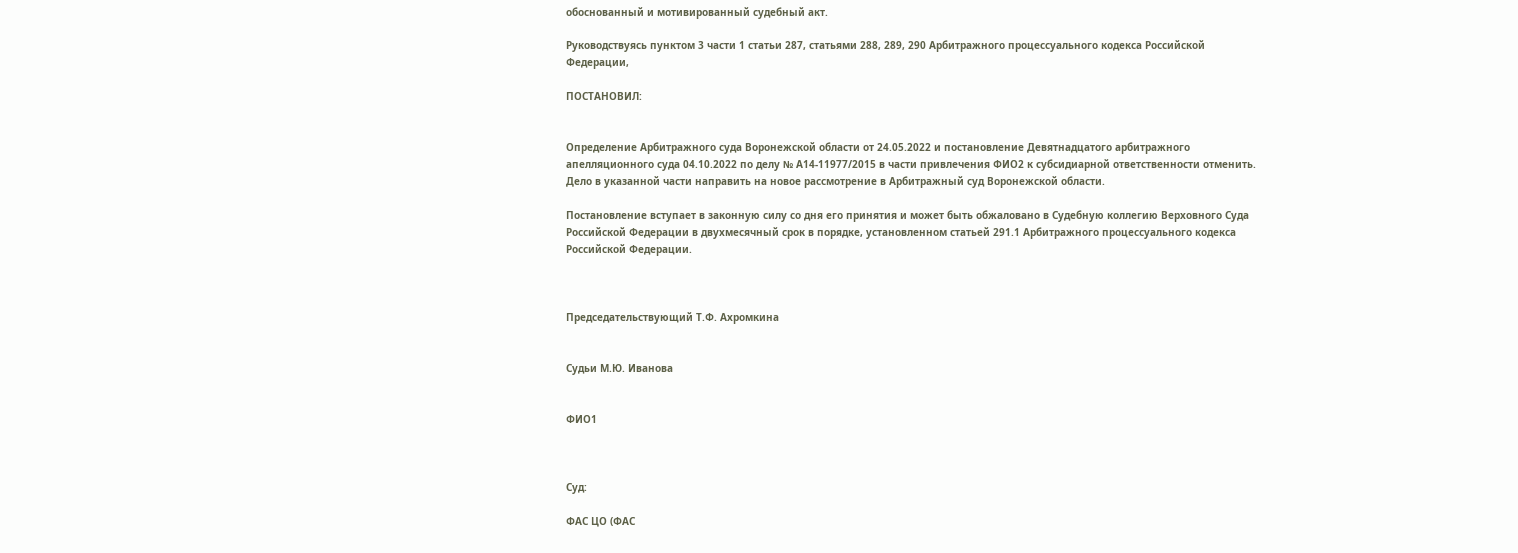обоснованный и мотивированный судебный акт.

Руководствуясь пунктом 3 части 1 статьи 287, статьями 288, 289, 290 Арбитражного процессуального кодекса Российской Федерации,

ПОСТАНОВИЛ:


Определение Арбитражного суда Воронежской области от 24.05.2022 и постановление Девятнадцатого арбитражного апелляционного суда 04.10.2022 по делу № А14-11977/2015 в части привлечения ФИО2 к субсидиарной ответственности отменить. Дело в указанной части направить на новое рассмотрение в Арбитражный суд Воронежской области.

Постановление вступает в законную силу со дня его принятия и может быть обжаловано в Судебную коллегию Верховного Суда Российской Федерации в двухмесячный срок в порядке, установленном статьей 291.1 Арбитражного процессуального кодекса Российской Федерации.



Председательствующий Т.Ф. Ахромкина


Судьи М.Ю. Иванова


ФИО1



Суд:

ФАС ЦО (ФАС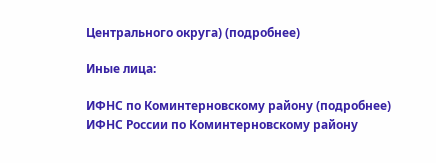Центрального округа) (подробнее)

Иные лица:

ИФНС по Коминтерновскому району (подробнее)
ИФНС России по Коминтерновскому району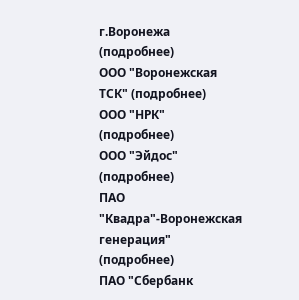г.Воронежа (подробнее)
ООО "Воронежская ТСК" (подробнее)
ООО "НРК" (подробнее)
ООО "Эйдос" (подробнее)
ПАО "Квадра"-Воронежская генерация" (подробнее)
ПАО "Сбербанк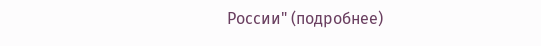России" (подробнее)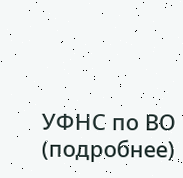УФНС по ВО (подробнее)